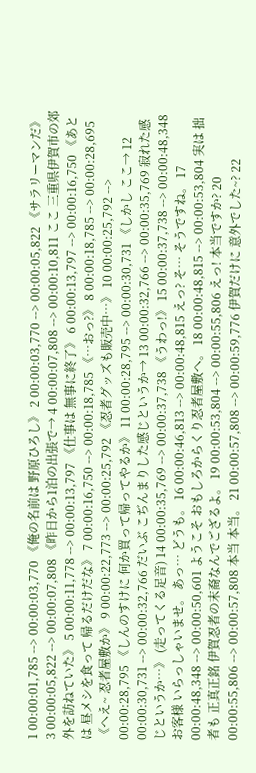1 00:00:01,785 --> 00:00:03,770 《俺の名前は 野原ひろし》 2 00:00:03,770 --> 00:00:05,822 《サラリーマンだ》 3 00:00:05,822 --> 00:00:07,808 《昨日から1泊の出張で→ 4 00:00:07,808 --> 00:00:10,811 ここ 三重県伊賀市の郊外を訪ねていた》 5 00:00:11,778 --> 00:00:13,797 《仕事は 無事に終了》 6 00:00:13,797 --> 00:00:16,750 《あとは 昼メシを食って 帰るだけだな》 7 00:00:16,750 --> 00:00:18,785 《…おっ?》 8 00:00:18,785 --> 00:00:28,695 《へえ~ 忍者屋敷か》 9 00:00:22,773 --> 00:00:25,792 《忍者グッズも販売中…》 10 00:00:25,792 --> 00:00:28,795 《しんのすけに 何か買って帰ってやるか》 11 00:00:28,795 --> 00:00:30,731 《しかし ここ→ 12 00:00:30,731 --> 00:00:32,766 だいぶ こぢんまりした感じというか→ 13 00:00:32,766 --> 00:00:35,769 寂れた感じというか…》 (走ってくる足音) 14 00:00:35,769 --> 00:00:37,738 《うわっ!》 15 00:00:37,738 --> 00:00:48,348 お客様 いらっしゃいませ。 あっ… どうも。 16 00:00:46,813 --> 00:00:48,815 えっ? そ… そうですね。 17 00:00:48,348 --> 00:00:50,601 ようこそ おもしろからくり忍者屋敷へ。 18 00:00:48,815 --> 00:00:53,804 実は 拙者も 正真正銘 伊賀忍者の末裔なんでござるよ。 19 00:00:53,804 --> 00:00:55,806 えっ! 本当ですか? 20 00:00:55,806 --> 00:00:57,808 本当 本当。 21 00:00:57,808 --> 00:00:59,776 伊賀だけに 意外でした~? 22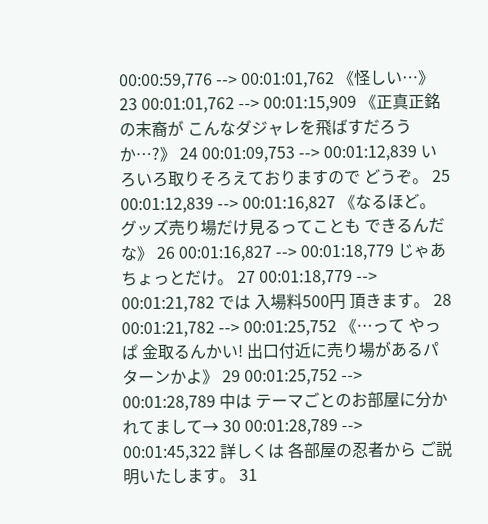00:00:59,776 --> 00:01:01,762 《怪しい…》 23 00:01:01,762 --> 00:01:15,909 《正真正銘の末裔が こんなダジャレを飛ばすだろうか…?》 24 00:01:09,753 --> 00:01:12,839 いろいろ取りそろえておりますので どうぞ。 25 00:01:12,839 --> 00:01:16,827 《なるほど。 グッズ売り場だけ見るってことも できるんだな》 26 00:01:16,827 --> 00:01:18,779 じゃあ ちょっとだけ。 27 00:01:18,779 --> 00:01:21,782 では 入場料500円 頂きます。 28 00:01:21,782 --> 00:01:25,752 《…って やっぱ 金取るんかい! 出口付近に売り場があるパターンかよ》 29 00:01:25,752 --> 00:01:28,789 中は テーマごとのお部屋に分かれてまして→ 30 00:01:28,789 --> 00:01:45,322 詳しくは 各部屋の忍者から ご説明いたします。 31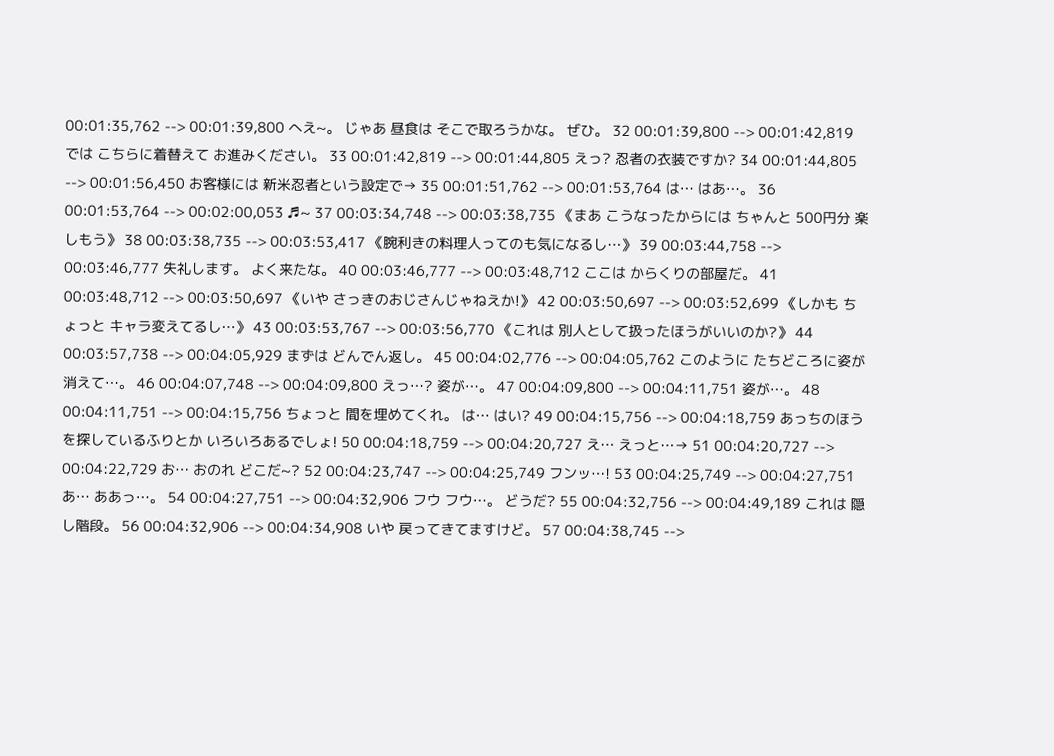00:01:35,762 --> 00:01:39,800 へえ~。 じゃあ 昼食は そこで取ろうかな。 ぜひ。 32 00:01:39,800 --> 00:01:42,819 では こちらに着替えて お進みください。 33 00:01:42,819 --> 00:01:44,805 えっ? 忍者の衣装ですか? 34 00:01:44,805 --> 00:01:56,450 お客様には 新米忍者という設定で→ 35 00:01:51,762 --> 00:01:53,764 は… はあ…。 36 00:01:53,764 --> 00:02:00,053 ♬~ 37 00:03:34,748 --> 00:03:38,735 《まあ こうなったからには ちゃんと 500円分 楽しもう》 38 00:03:38,735 --> 00:03:53,417 《腕利きの料理人ってのも気になるし…》 39 00:03:44,758 --> 00:03:46,777 失礼します。 よく来たな。 40 00:03:46,777 --> 00:03:48,712 ここは からくりの部屋だ。 41 00:03:48,712 --> 00:03:50,697 《いや さっきのおじさんじゃねえか!》 42 00:03:50,697 --> 00:03:52,699 《しかも ちょっと キャラ変えてるし…》 43 00:03:53,767 --> 00:03:56,770 《これは 別人として扱ったほうがいいのか?》 44 00:03:57,738 --> 00:04:05,929 まずは どんでん返し。 45 00:04:02,776 --> 00:04:05,762 このように たちどころに姿が消えて…。 46 00:04:07,748 --> 00:04:09,800 えっ…? 姿が…。 47 00:04:09,800 --> 00:04:11,751 姿が…。 48 00:04:11,751 --> 00:04:15,756 ちょっと 間を埋めてくれ。 は… はい? 49 00:04:15,756 --> 00:04:18,759 あっちのほうを探しているふりとか いろいろあるでしょ! 50 00:04:18,759 --> 00:04:20,727 え… えっと…→ 51 00:04:20,727 --> 00:04:22,729 お… おのれ どこだ~? 52 00:04:23,747 --> 00:04:25,749 フンッ…! 53 00:04:25,749 --> 00:04:27,751 あ… ああっ…。 54 00:04:27,751 --> 00:04:32,906 フウ フウ…。 どうだ? 55 00:04:32,756 --> 00:04:49,189 これは 隠し階段。 56 00:04:32,906 --> 00:04:34,908 いや 戻ってきてますけど。 57 00:04:38,745 -->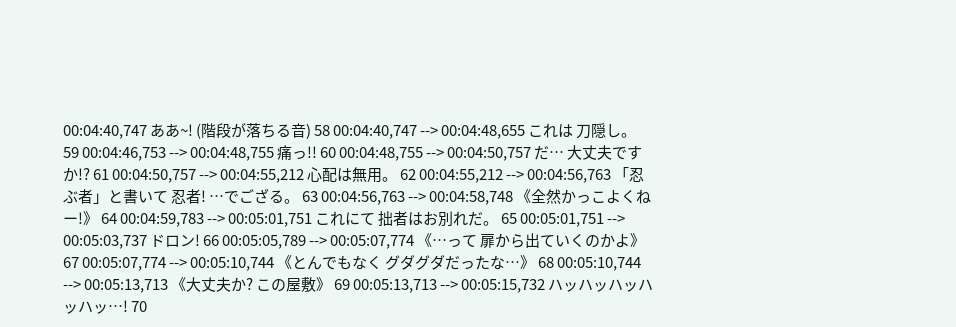00:04:40,747 ああ~! (階段が落ちる音) 58 00:04:40,747 --> 00:04:48,655 これは 刀隠し。 59 00:04:46,753 --> 00:04:48,755 痛っ!! 60 00:04:48,755 --> 00:04:50,757 だ… 大丈夫ですか!? 61 00:04:50,757 --> 00:04:55,212 心配は無用。 62 00:04:55,212 --> 00:04:56,763 「忍ぶ者」と書いて 忍者! …でござる。 63 00:04:56,763 --> 00:04:58,748 《全然かっこよくねー!》 64 00:04:59,783 --> 00:05:01,751 これにて 拙者はお別れだ。 65 00:05:01,751 --> 00:05:03,737 ドロン! 66 00:05:05,789 --> 00:05:07,774 《…って 扉から出ていくのかよ》 67 00:05:07,774 --> 00:05:10,744 《とんでもなく グダグダだったな…》 68 00:05:10,744 --> 00:05:13,713 《大丈夫か? この屋敷》 69 00:05:13,713 --> 00:05:15,732 ハッハッハッハッハッ…! 70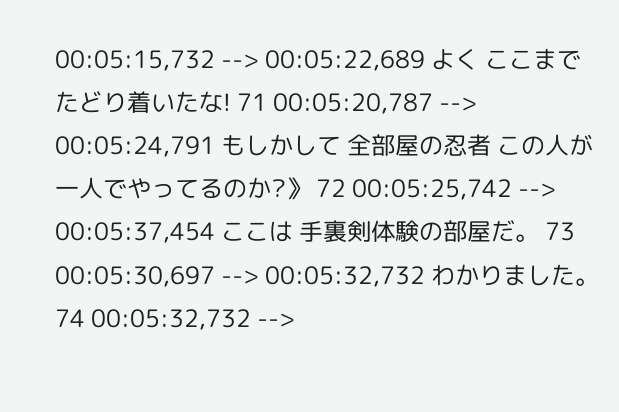00:05:15,732 --> 00:05:22,689 よく ここまで たどり着いたな! 71 00:05:20,787 --> 00:05:24,791 もしかして 全部屋の忍者 この人が 一人でやってるのか?》 72 00:05:25,742 --> 00:05:37,454 ここは 手裏剣体験の部屋だ。 73 00:05:30,697 --> 00:05:32,732 わかりました。 74 00:05:32,732 -->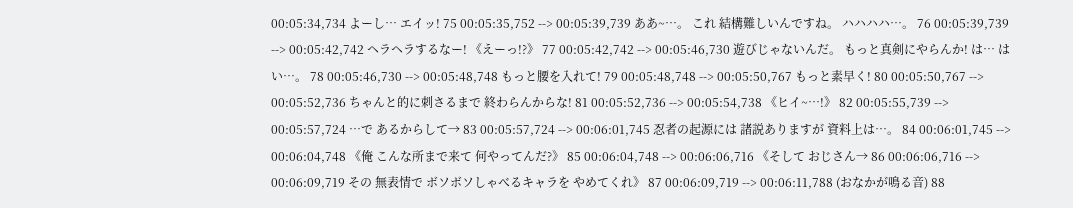00:05:34,734 よーし… エイッ! 75 00:05:35,752 --> 00:05:39,739 ああ~…。 これ 結構難しいんですね。 ハハハハ…。 76 00:05:39,739 --> 00:05:42,742 ヘラヘラするなー! 《えーっ!?》 77 00:05:42,742 --> 00:05:46,730 遊びじゃないんだ。 もっと真剣にやらんか! は… はい…。 78 00:05:46,730 --> 00:05:48,748 もっと腰を入れて! 79 00:05:48,748 --> 00:05:50,767 もっと素早く! 80 00:05:50,767 --> 00:05:52,736 ちゃんと的に刺さるまで 終わらんからな! 81 00:05:52,736 --> 00:05:54,738 《ヒイ~…!》 82 00:05:55,739 --> 00:05:57,724 …で あるからして→ 83 00:05:57,724 --> 00:06:01,745 忍者の起源には 諸説ありますが 資料上は…。 84 00:06:01,745 --> 00:06:04,748 《俺 こんな所まで来て 何やってんだ?》 85 00:06:04,748 --> 00:06:06,716 《そして おじさん→ 86 00:06:06,716 --> 00:06:09,719 その 無表情で ボソボソしゃべるキャラを やめてくれ》 87 00:06:09,719 --> 00:06:11,788 (おなかが鳴る音) 88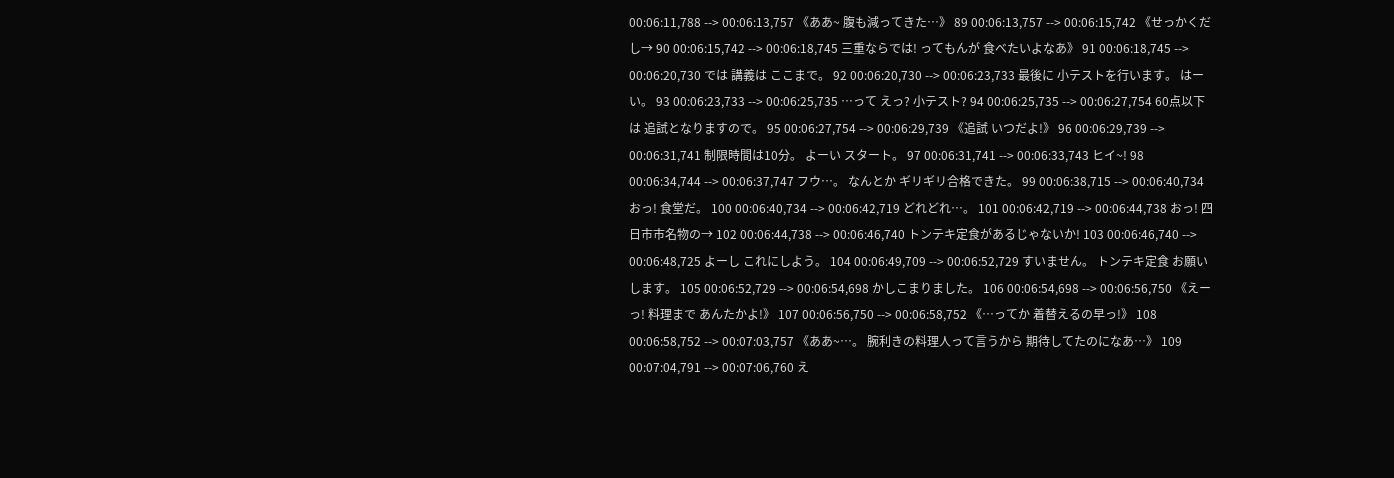00:06:11,788 --> 00:06:13,757 《ああ~ 腹も減ってきた…》 89 00:06:13,757 --> 00:06:15,742 《せっかくだし→ 90 00:06:15,742 --> 00:06:18,745 三重ならでは! ってもんが 食べたいよなあ》 91 00:06:18,745 --> 00:06:20,730 では 講義は ここまで。 92 00:06:20,730 --> 00:06:23,733 最後に 小テストを行います。 はーい。 93 00:06:23,733 --> 00:06:25,735 …って えっ? 小テスト? 94 00:06:25,735 --> 00:06:27,754 60点以下は 追試となりますので。 95 00:06:27,754 --> 00:06:29,739 《追試 いつだよ!》 96 00:06:29,739 --> 00:06:31,741 制限時間は10分。 よーい スタート。 97 00:06:31,741 --> 00:06:33,743 ヒイ~! 98 00:06:34,744 --> 00:06:37,747 フウ…。 なんとか ギリギリ合格できた。 99 00:06:38,715 --> 00:06:40,734 おっ! 食堂だ。 100 00:06:40,734 --> 00:06:42,719 どれどれ…。 101 00:06:42,719 --> 00:06:44,738 おっ! 四日市市名物の→ 102 00:06:44,738 --> 00:06:46,740 トンテキ定食があるじゃないか! 103 00:06:46,740 --> 00:06:48,725 よーし これにしよう。 104 00:06:49,709 --> 00:06:52,729 すいません。 トンテキ定食 お願いします。 105 00:06:52,729 --> 00:06:54,698 かしこまりました。 106 00:06:54,698 --> 00:06:56,750 《えーっ! 料理まで あんたかよ!》 107 00:06:56,750 --> 00:06:58,752 《…ってか 着替えるの早っ!》 108 00:06:58,752 --> 00:07:03,757 《ああ~…。 腕利きの料理人って言うから 期待してたのになあ…》 109 00:07:04,791 --> 00:07:06,760 え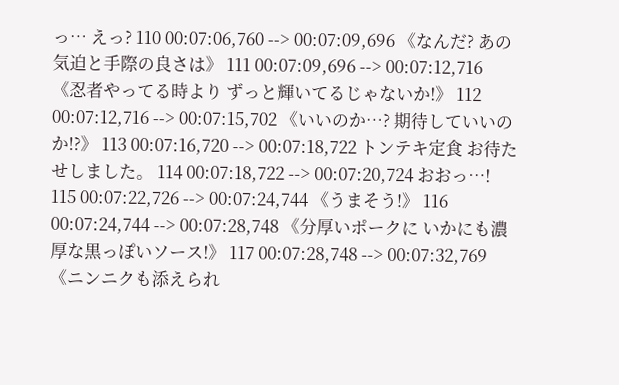っ… えっ? 110 00:07:06,760 --> 00:07:09,696 《なんだ? あの気迫と手際の良さは》 111 00:07:09,696 --> 00:07:12,716 《忍者やってる時より ずっと輝いてるじゃないか!》 112 00:07:12,716 --> 00:07:15,702 《いいのか…? 期待していいのか!?》 113 00:07:16,720 --> 00:07:18,722 トンテキ定食 お待たせしました。 114 00:07:18,722 --> 00:07:20,724 おおっ…! 115 00:07:22,726 --> 00:07:24,744 《うまそう!》 116 00:07:24,744 --> 00:07:28,748 《分厚いポークに いかにも濃厚な黒っぽいソース!》 117 00:07:28,748 --> 00:07:32,769 《ニンニクも添えられ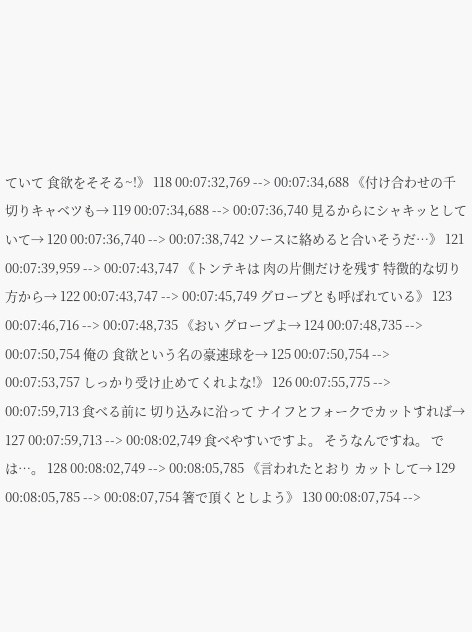ていて 食欲をそそる~!》 118 00:07:32,769 --> 00:07:34,688 《付け合わせの千切りキャベツも→ 119 00:07:34,688 --> 00:07:36,740 見るからにシャキッとしていて→ 120 00:07:36,740 --> 00:07:38,742 ソースに絡めると合いそうだ…》 121 00:07:39,959 --> 00:07:43,747 《トンテキは 肉の片側だけを残す 特徴的な切り方から→ 122 00:07:43,747 --> 00:07:45,749 グローブとも呼ばれている》 123 00:07:46,716 --> 00:07:48,735 《おい グローブよ→ 124 00:07:48,735 --> 00:07:50,754 俺の 食欲という名の豪速球を→ 125 00:07:50,754 --> 00:07:53,757 しっかり受け止めてくれよな!》 126 00:07:55,775 --> 00:07:59,713 食べる前に 切り込みに沿って ナイフとフォークでカットすれば→ 127 00:07:59,713 --> 00:08:02,749 食べやすいですよ。 そうなんですね。 では…。 128 00:08:02,749 --> 00:08:05,785 《言われたとおり カットして→ 129 00:08:05,785 --> 00:08:07,754 箸で頂くとしよう》 130 00:08:07,754 -->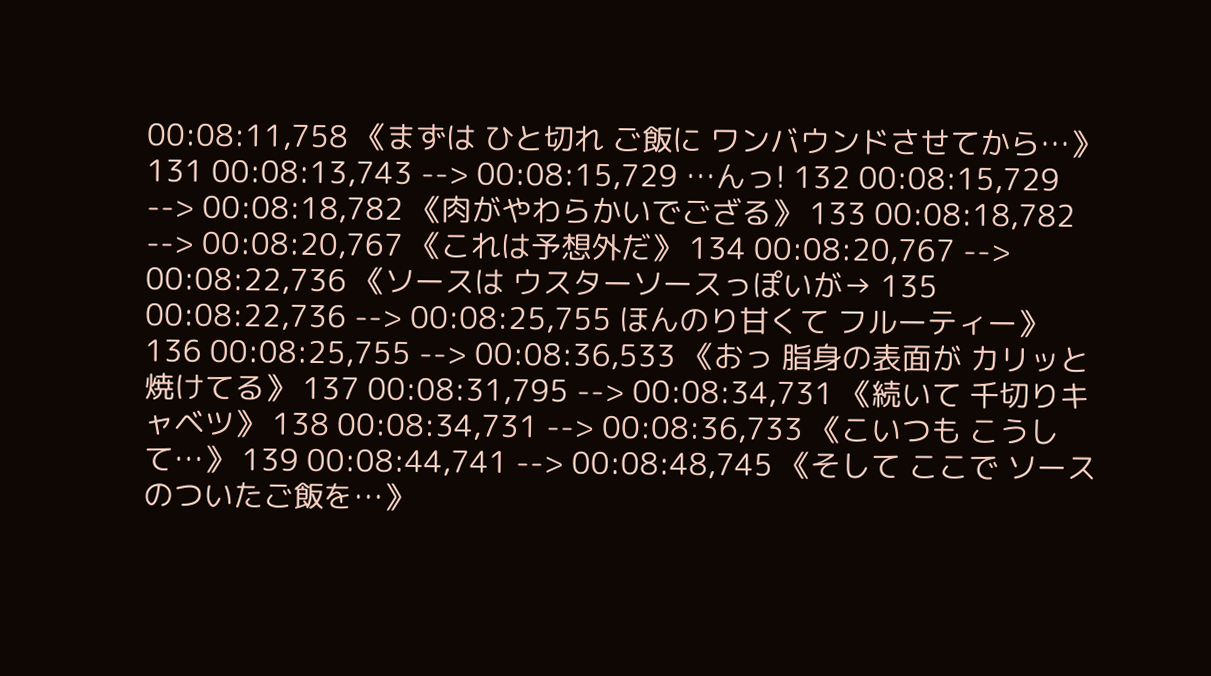00:08:11,758 《まずは ひと切れ ご飯に ワンバウンドさせてから…》 131 00:08:13,743 --> 00:08:15,729 …んっ! 132 00:08:15,729 --> 00:08:18,782 《肉がやわらかいでござる》 133 00:08:18,782 --> 00:08:20,767 《これは予想外だ》 134 00:08:20,767 --> 00:08:22,736 《ソースは ウスターソースっぽいが→ 135 00:08:22,736 --> 00:08:25,755 ほんのり甘くて フルーティー》 136 00:08:25,755 --> 00:08:36,533 《おっ 脂身の表面が カリッと焼けてる》 137 00:08:31,795 --> 00:08:34,731 《続いて 千切りキャベツ》 138 00:08:34,731 --> 00:08:36,733 《こいつも こうして…》 139 00:08:44,741 --> 00:08:48,745 《そして ここで ソースのついたご飯を…》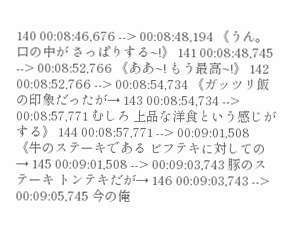140 00:08:46,676 --> 00:08:48,194 《うん。 口の中が さっぱりする~!》 141 00:08:48,745 --> 00:08:52,766 《ああ~! もう最高~!》 142 00:08:52,766 --> 00:08:54,734 《ガッツリ飯の印象だったが→ 143 00:08:54,734 --> 00:08:57,771 むしろ 上品な洋食という感じがする》 144 00:08:57,771 --> 00:09:01,508 《牛のステーキである ビフテキに対しての→ 145 00:09:01,508 --> 00:09:03,743 豚のステーキ トンテキだが→ 146 00:09:03,743 --> 00:09:05,745 今の俺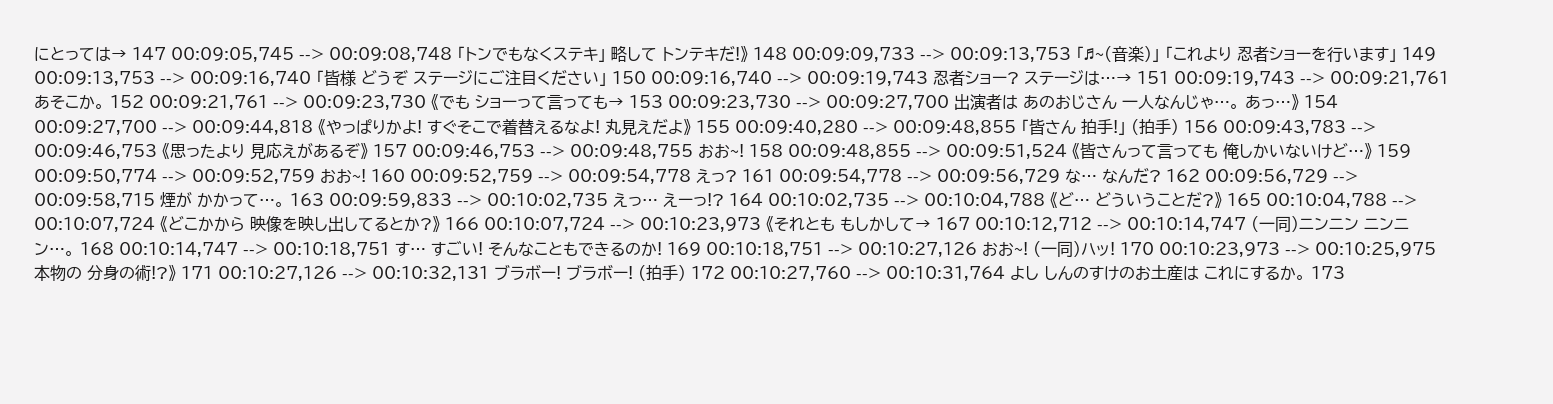にとっては→ 147 00:09:05,745 --> 00:09:08,748 「トンでもなくステキ」 略して トンテキだ!》 148 00:09:09,733 --> 00:09:13,753 「♬~(音楽)」 「これより 忍者ショーを行います」 149 00:09:13,753 --> 00:09:16,740 「皆様 どうぞ ステージにご注目ください」 150 00:09:16,740 --> 00:09:19,743 忍者ショー? ステージは…→ 151 00:09:19,743 --> 00:09:21,761 あそこか。 152 00:09:21,761 --> 00:09:23,730 《でも ショーって言っても→ 153 00:09:23,730 --> 00:09:27,700 出演者は あのおじさん 一人なんじゃ…。 あっ…》 154 00:09:27,700 --> 00:09:44,818 《やっぱりかよ! すぐそこで着替えるなよ! 丸見えだよ》 155 00:09:40,280 --> 00:09:48,855 「皆さん 拍手!」 (拍手) 156 00:09:43,783 --> 00:09:46,753 《思ったより 見応えがあるぞ》 157 00:09:46,753 --> 00:09:48,755 おお~! 158 00:09:48,855 --> 00:09:51,524 《皆さんって言っても 俺しかいないけど…》 159 00:09:50,774 --> 00:09:52,759 おお~! 160 00:09:52,759 --> 00:09:54,778 えっ? 161 00:09:54,778 --> 00:09:56,729 な… なんだ? 162 00:09:56,729 --> 00:09:58,715 煙が かかって…。 163 00:09:59,833 --> 00:10:02,735 えっ… えーっ!? 164 00:10:02,735 --> 00:10:04,788 《ど… どういうことだ?》 165 00:10:04,788 --> 00:10:07,724 《どこかから 映像を映し出してるとか?》 166 00:10:07,724 --> 00:10:23,973 《それとも もしかして→ 167 00:10:12,712 --> 00:10:14,747 (一同)ニンニン ニンニン…。 168 00:10:14,747 --> 00:10:18,751 す… すごい! そんなこともできるのか! 169 00:10:18,751 --> 00:10:27,126 おお~! (一同)ハッ! 170 00:10:23,973 --> 00:10:25,975 本物の 分身の術!?》 171 00:10:27,126 --> 00:10:32,131 ブラボー! ブラボー! (拍手) 172 00:10:27,760 --> 00:10:31,764 よし しんのすけのお土産は これにするか。 173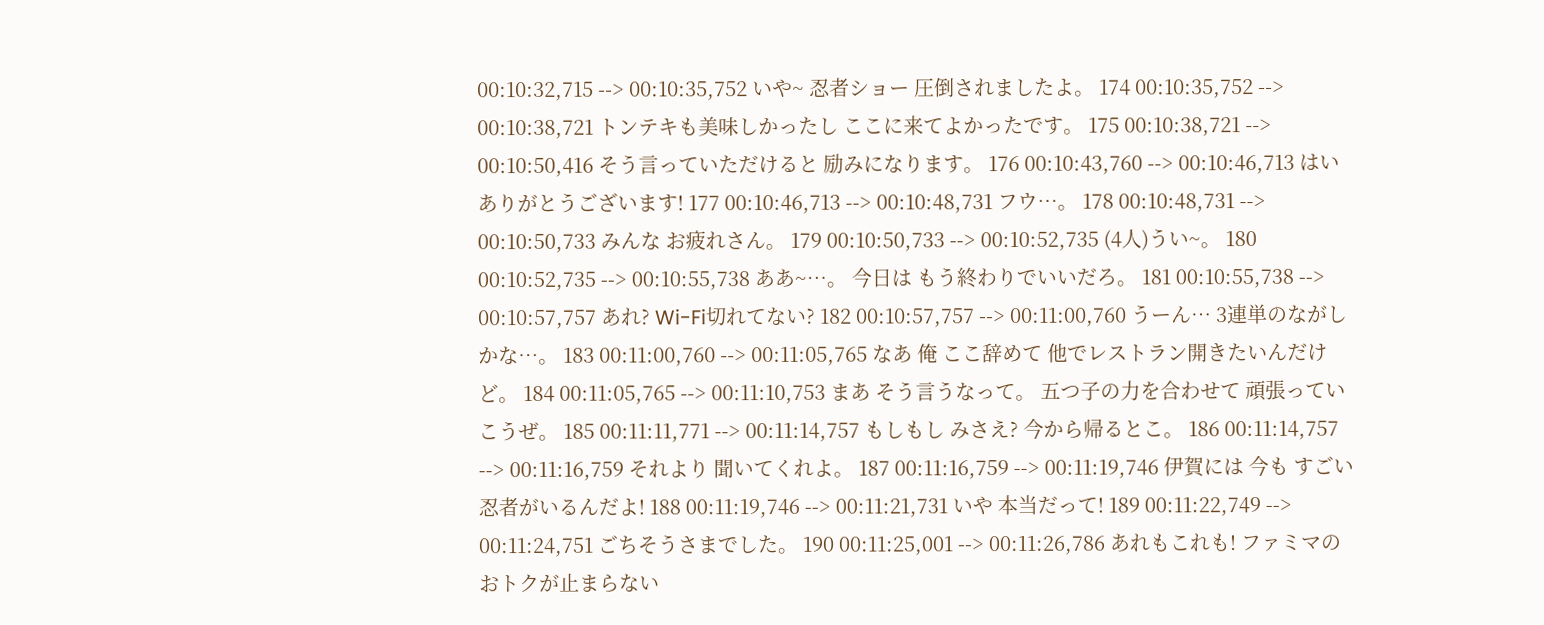00:10:32,715 --> 00:10:35,752 いや~ 忍者ショー 圧倒されましたよ。 174 00:10:35,752 --> 00:10:38,721 トンテキも美味しかったし ここに来てよかったです。 175 00:10:38,721 --> 00:10:50,416 そう言っていただけると 励みになります。 176 00:10:43,760 --> 00:10:46,713 はい ありがとうございます! 177 00:10:46,713 --> 00:10:48,731 フウ…。 178 00:10:48,731 --> 00:10:50,733 みんな お疲れさん。 179 00:10:50,733 --> 00:10:52,735 (4人)うい~。 180 00:10:52,735 --> 00:10:55,738 ああ~…。 今日は もう終わりでいいだろ。 181 00:10:55,738 --> 00:10:57,757 あれ? Wi-Fi切れてない? 182 00:10:57,757 --> 00:11:00,760 うーん… 3連単のながしかな…。 183 00:11:00,760 --> 00:11:05,765 なあ 俺 ここ辞めて 他でレストラン開きたいんだけど。 184 00:11:05,765 --> 00:11:10,753 まあ そう言うなって。 五つ子の力を合わせて 頑張っていこうぜ。 185 00:11:11,771 --> 00:11:14,757 もしもし みさえ? 今から帰るとこ。 186 00:11:14,757 --> 00:11:16,759 それより 聞いてくれよ。 187 00:11:16,759 --> 00:11:19,746 伊賀には 今も すごい忍者がいるんだよ! 188 00:11:19,746 --> 00:11:21,731 いや 本当だって! 189 00:11:22,749 --> 00:11:24,751 ごちそうさまでした。 190 00:11:25,001 --> 00:11:26,786 あれもこれも! ファミマのおトクが止まらない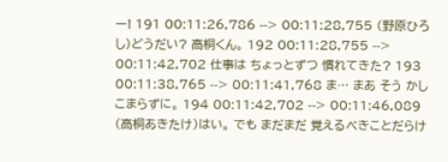ー! 191 00:11:26,786 --> 00:11:28,755 (野原ひろし)どうだい? 高桐くん。 192 00:11:28,755 --> 00:11:42,702 仕事は ちょっとずつ 慣れてきた? 193 00:11:38,765 --> 00:11:41,768 ま… まあ そう かしこまらずに。 194 00:11:42,702 --> 00:11:46,089 (高桐あきたけ)はい。 でも まだまだ 覚えるべきことだらけ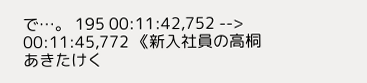で…。 195 00:11:42,752 --> 00:11:45,772 《新入社員の高桐あきたけく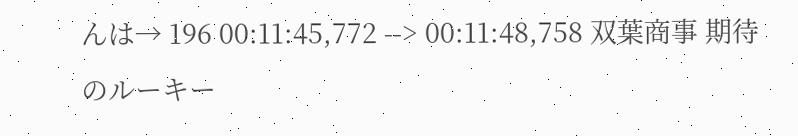んは→ 196 00:11:45,772 --> 00:11:48,758 双葉商事 期待のルーキー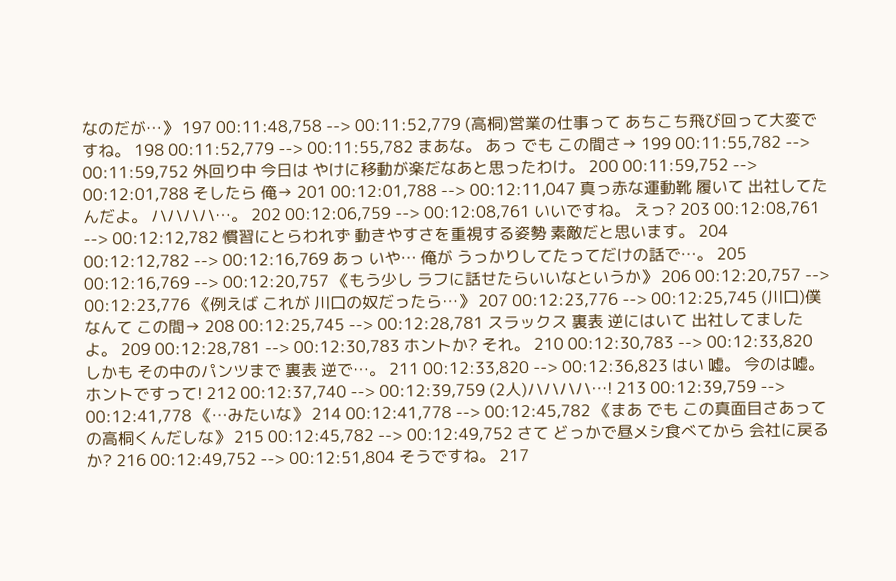なのだが…》 197 00:11:48,758 --> 00:11:52,779 (高桐)営業の仕事って あちこち飛び回って大変ですね。 198 00:11:52,779 --> 00:11:55,782 まあな。 あっ でも この間さ→ 199 00:11:55,782 --> 00:11:59,752 外回り中 今日は やけに移動が楽だなあと思ったわけ。 200 00:11:59,752 --> 00:12:01,788 そしたら 俺→ 201 00:12:01,788 --> 00:12:11,047 真っ赤な運動靴 履いて 出社してたんだよ。 ハハハハ…。 202 00:12:06,759 --> 00:12:08,761 いいですね。 えっ? 203 00:12:08,761 --> 00:12:12,782 慣習にとらわれず 動きやすさを重視する姿勢 素敵だと思います。 204 00:12:12,782 --> 00:12:16,769 あっ いや… 俺が うっかりしてたってだけの話で…。 205 00:12:16,769 --> 00:12:20,757 《もう少し ラフに話せたらいいなというか》 206 00:12:20,757 --> 00:12:23,776 《例えば これが 川口の奴だったら…》 207 00:12:23,776 --> 00:12:25,745 (川口)僕なんて この間→ 208 00:12:25,745 --> 00:12:28,781 スラックス 裏表 逆にはいて 出社してましたよ。 209 00:12:28,781 --> 00:12:30,783 ホントか? それ。 210 00:12:30,783 --> 00:12:33,820 しかも その中のパンツまで 裏表 逆で…。 211 00:12:33,820 --> 00:12:36,823 はい 嘘。 今のは嘘。 ホントですって! 212 00:12:37,740 --> 00:12:39,759 (2人)ハハハハ…! 213 00:12:39,759 --> 00:12:41,778 《…みたいな》 214 00:12:41,778 --> 00:12:45,782 《まあ でも この真面目さあっての高桐くんだしな》 215 00:12:45,782 --> 00:12:49,752 さて どっかで昼メシ食べてから 会社に戻るか? 216 00:12:49,752 --> 00:12:51,804 そうですね。 217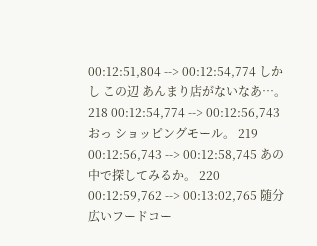00:12:51,804 --> 00:12:54,774 しかし この辺 あんまり店がないなあ…。 218 00:12:54,774 --> 00:12:56,743 おっ ショッピングモール。 219 00:12:56,743 --> 00:12:58,745 あの中で探してみるか。 220 00:12:59,762 --> 00:13:02,765 随分広いフードコー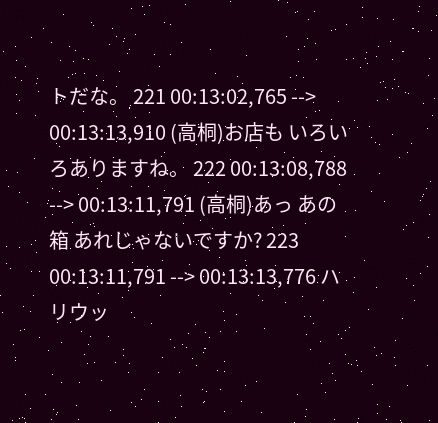トだな。 221 00:13:02,765 --> 00:13:13,910 (高桐)お店も いろいろありますね。 222 00:13:08,788 --> 00:13:11,791 (高桐)あっ あの箱 あれじゃないですか? 223 00:13:11,791 --> 00:13:13,776 ハリウッ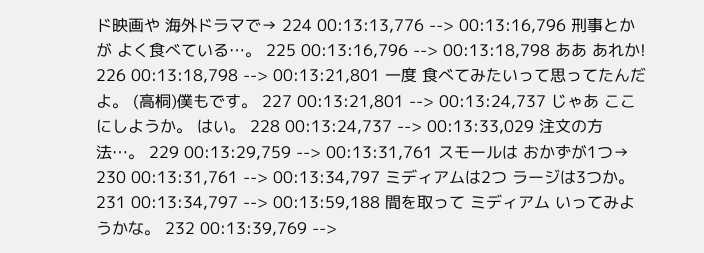ド映画や 海外ドラマで→ 224 00:13:13,776 --> 00:13:16,796 刑事とかが よく食べている…。 225 00:13:16,796 --> 00:13:18,798 ああ あれか! 226 00:13:18,798 --> 00:13:21,801 一度 食べてみたいって思ってたんだよ。 (高桐)僕もです。 227 00:13:21,801 --> 00:13:24,737 じゃあ ここにしようか。 はい。 228 00:13:24,737 --> 00:13:33,029 注文の方法…。 229 00:13:29,759 --> 00:13:31,761 スモールは おかずが1つ→ 230 00:13:31,761 --> 00:13:34,797 ミディアムは2つ ラージは3つか。 231 00:13:34,797 --> 00:13:59,188 間を取って ミディアム いってみようかな。 232 00:13:39,769 -->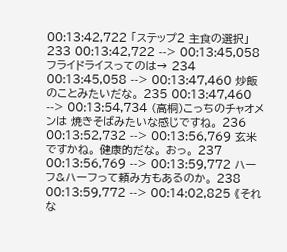00:13:42,722 「ステップ2 主食の選択」 233 00:13:42,722 --> 00:13:45,058 フライドライスってのは→ 234 00:13:45,058 --> 00:13:47,460 炒飯のことみたいだな。 235 00:13:47,460 --> 00:13:54,734 (高桐)こっちのチャオメンは 焼きそばみたいな感じですね。 236 00:13:52,732 --> 00:13:56,769 玄米ですかね。 健康的だな。 おっ。 237 00:13:56,769 --> 00:13:59,772 ハーフ&ハーフって頼み方もあるのか。 238 00:13:59,772 --> 00:14:02,825 《それな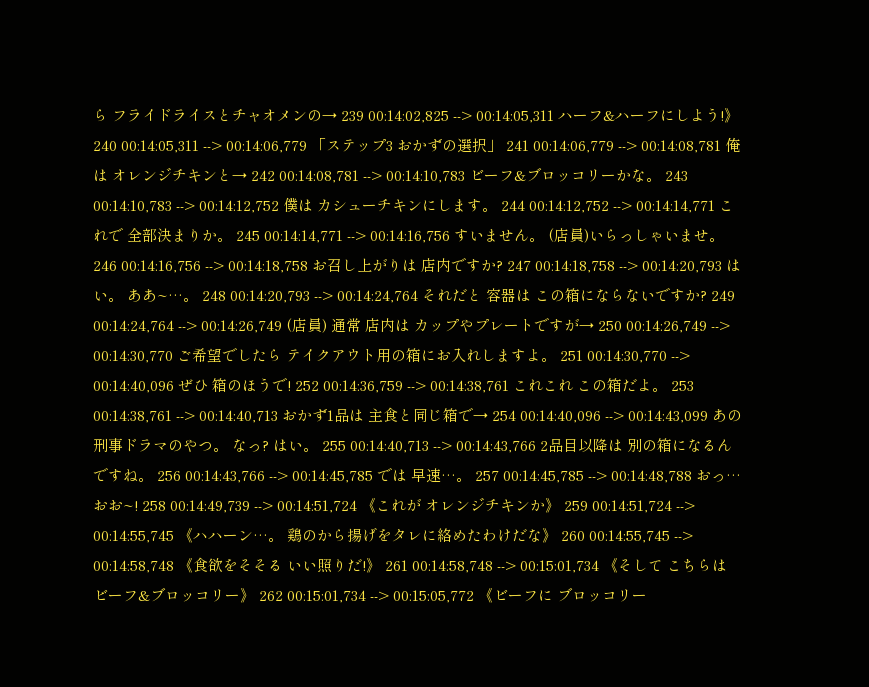ら フライドライスとチャオメンの→ 239 00:14:02,825 --> 00:14:05,311 ハーフ&ハーフにしよう!》 240 00:14:05,311 --> 00:14:06,779 「ステップ3 おかずの選択」 241 00:14:06,779 --> 00:14:08,781 俺は オレンジチキンと→ 242 00:14:08,781 --> 00:14:10,783 ビーフ&ブロッコリーかな。 243 00:14:10,783 --> 00:14:12,752 僕は カシューチキンにします。 244 00:14:12,752 --> 00:14:14,771 これで 全部決まりか。 245 00:14:14,771 --> 00:14:16,756 すいません。 (店員)いらっしゃいませ。 246 00:14:16,756 --> 00:14:18,758 お召し上がりは 店内ですか? 247 00:14:18,758 --> 00:14:20,793 はい。 ああ~…。 248 00:14:20,793 --> 00:14:24,764 それだと 容器は この箱にならないですか? 249 00:14:24,764 --> 00:14:26,749 (店員) 通常 店内は カップやプレートですが→ 250 00:14:26,749 --> 00:14:30,770 ご希望でしたら テイクアウト用の箱にお入れしますよ。 251 00:14:30,770 --> 00:14:40,096 ぜひ 箱のほうで! 252 00:14:36,759 --> 00:14:38,761 これこれ この箱だよ。 253 00:14:38,761 --> 00:14:40,713 おかず1品は 主食と同じ箱で→ 254 00:14:40,096 --> 00:14:43,099 あの刑事ドラマのやつ。 なっ? はい。 255 00:14:40,713 --> 00:14:43,766 2品目以降は 別の箱になるんですね。 256 00:14:43,766 --> 00:14:45,785 では 早速…。 257 00:14:45,785 --> 00:14:48,788 おっ… おお~! 258 00:14:49,739 --> 00:14:51,724 《これが オレンジチキンか》 259 00:14:51,724 --> 00:14:55,745 《ハハーン…。 鶏のから揚げをタレに絡めたわけだな》 260 00:14:55,745 --> 00:14:58,748 《食欲をそそる いい照りだ!》 261 00:14:58,748 --> 00:15:01,734 《そして こちらは ビーフ&ブロッコリー》 262 00:15:01,734 --> 00:15:05,772 《ビーフに ブロッコリー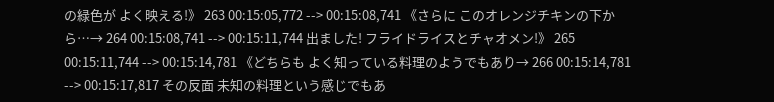の緑色が よく映える!》 263 00:15:05,772 --> 00:15:08,741 《さらに このオレンジチキンの下から…→ 264 00:15:08,741 --> 00:15:11,744 出ました! フライドライスとチャオメン!》 265 00:15:11,744 --> 00:15:14,781 《どちらも よく知っている料理のようでもあり→ 266 00:15:14,781 --> 00:15:17,817 その反面 未知の料理という感じでもあ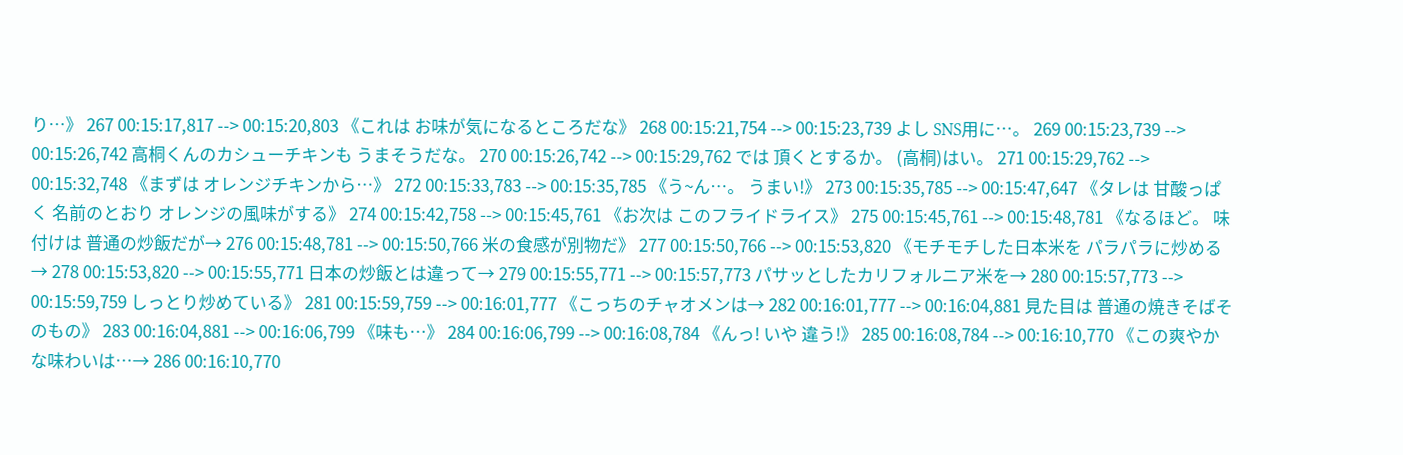り…》 267 00:15:17,817 --> 00:15:20,803 《これは お味が気になるところだな》 268 00:15:21,754 --> 00:15:23,739 よし SNS用に…。 269 00:15:23,739 --> 00:15:26,742 高桐くんのカシューチキンも うまそうだな。 270 00:15:26,742 --> 00:15:29,762 では 頂くとするか。 (高桐)はい。 271 00:15:29,762 --> 00:15:32,748 《まずは オレンジチキンから…》 272 00:15:33,783 --> 00:15:35,785 《う~ん…。 うまい!》 273 00:15:35,785 --> 00:15:47,647 《タレは 甘酸っぱく 名前のとおり オレンジの風味がする》 274 00:15:42,758 --> 00:15:45,761 《お次は このフライドライス》 275 00:15:45,761 --> 00:15:48,781 《なるほど。 味付けは 普通の炒飯だが→ 276 00:15:48,781 --> 00:15:50,766 米の食感が別物だ》 277 00:15:50,766 --> 00:15:53,820 《モチモチした日本米を パラパラに炒める→ 278 00:15:53,820 --> 00:15:55,771 日本の炒飯とは違って→ 279 00:15:55,771 --> 00:15:57,773 パサッとしたカリフォルニア米を→ 280 00:15:57,773 --> 00:15:59,759 しっとり炒めている》 281 00:15:59,759 --> 00:16:01,777 《こっちのチャオメンは→ 282 00:16:01,777 --> 00:16:04,881 見た目は 普通の焼きそばそのもの》 283 00:16:04,881 --> 00:16:06,799 《味も…》 284 00:16:06,799 --> 00:16:08,784 《んっ! いや 違う!》 285 00:16:08,784 --> 00:16:10,770 《この爽やかな味わいは…→ 286 00:16:10,770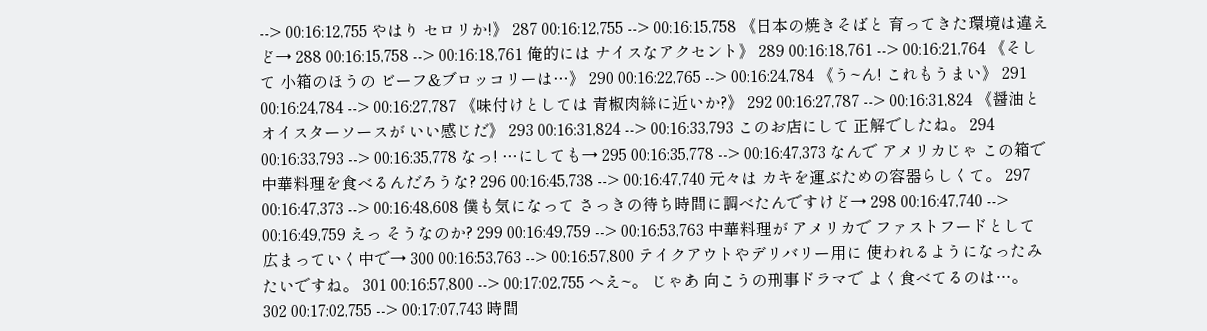--> 00:16:12,755 やはり セロリか!》 287 00:16:12,755 --> 00:16:15,758 《日本の焼きそばと 育ってきた環境は違えど→ 288 00:16:15,758 --> 00:16:18,761 俺的には ナイスなアクセント》 289 00:16:18,761 --> 00:16:21,764 《そして 小箱のほうの ビーフ&ブロッコリーは…》 290 00:16:22,765 --> 00:16:24,784 《う~ん! これもうまい》 291 00:16:24,784 --> 00:16:27,787 《味付けとしては 青椒肉絲に近いか?》 292 00:16:27,787 --> 00:16:31,824 《醤油とオイスターソースが いい感じだ》 293 00:16:31,824 --> 00:16:33,793 このお店にして 正解でしたね。 294 00:16:33,793 --> 00:16:35,778 なっ! …にしても→ 295 00:16:35,778 --> 00:16:47,373 なんで アメリカじゃ この箱で中華料理を食べるんだろうな? 296 00:16:45,738 --> 00:16:47,740 元々は カキを運ぶための容器らしくて。 297 00:16:47,373 --> 00:16:48,608 僕も気になって さっきの待ち時間に調べたんですけど→ 298 00:16:47,740 --> 00:16:49,759 えっ そうなのか? 299 00:16:49,759 --> 00:16:53,763 中華料理が アメリカで ファストフードとして広まっていく中で→ 300 00:16:53,763 --> 00:16:57,800 テイクアウトやデリバリー用に 使われるようになったみたいですね。 301 00:16:57,800 --> 00:17:02,755 へえ~。 じゃあ 向こうの刑事ドラマで よく食べてるのは…。 302 00:17:02,755 --> 00:17:07,743 時間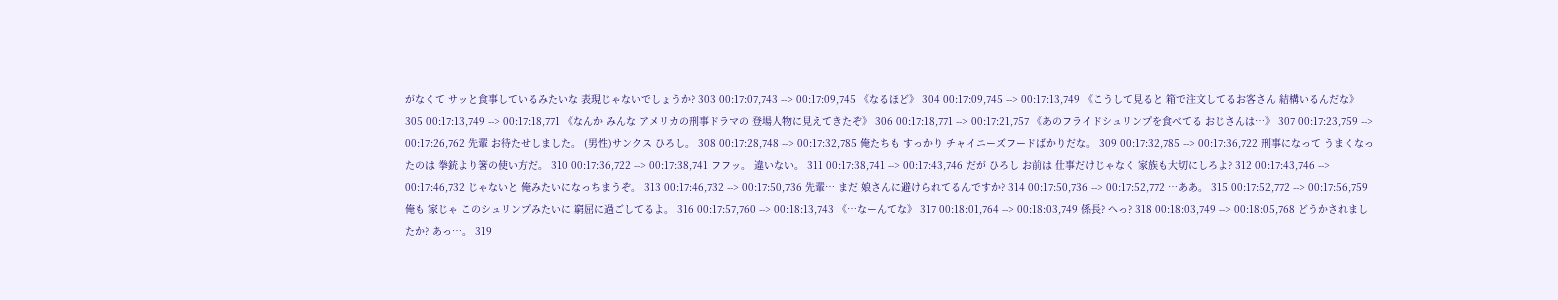がなくて サッと食事しているみたいな 表現じゃないでしょうか? 303 00:17:07,743 --> 00:17:09,745 《なるほど》 304 00:17:09,745 --> 00:17:13,749 《こうして見ると 箱で注文してるお客さん 結構いるんだな》 305 00:17:13,749 --> 00:17:18,771 《なんか みんな アメリカの刑事ドラマの 登場人物に見えてきたぞ》 306 00:17:18,771 --> 00:17:21,757 《あのフライドシュリンプを食べてる おじさんは…》 307 00:17:23,759 --> 00:17:26,762 先輩 お待たせしました。 (男性)サンクス ひろし。 308 00:17:28,748 --> 00:17:32,785 俺たちも すっかり チャイニーズフードばかりだな。 309 00:17:32,785 --> 00:17:36,722 刑事になって うまくなったのは 拳銃より箸の使い方だ。 310 00:17:36,722 --> 00:17:38,741 フフッ。 違いない。 311 00:17:38,741 --> 00:17:43,746 だが ひろし お前は 仕事だけじゃなく 家族も大切にしろよ? 312 00:17:43,746 --> 00:17:46,732 じゃないと 俺みたいになっちまうぞ。 313 00:17:46,732 --> 00:17:50,736 先輩… まだ 娘さんに避けられてるんですか? 314 00:17:50,736 --> 00:17:52,772 …ああ。 315 00:17:52,772 --> 00:17:56,759 俺も 家じゃ このシュリンプみたいに 窮屈に過ごしてるよ。 316 00:17:57,760 --> 00:18:13,743 《…なーんてな》 317 00:18:01,764 --> 00:18:03,749 係長? へっ? 318 00:18:03,749 --> 00:18:05,768 どうかされましたか? あっ…。 319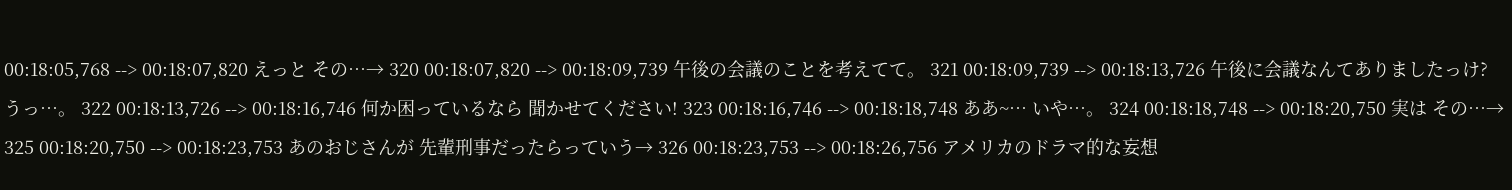00:18:05,768 --> 00:18:07,820 えっと その…→ 320 00:18:07,820 --> 00:18:09,739 午後の会議のことを考えてて。 321 00:18:09,739 --> 00:18:13,726 午後に会議なんてありましたっけ? うっ…。 322 00:18:13,726 --> 00:18:16,746 何か困っているなら 聞かせてください! 323 00:18:16,746 --> 00:18:18,748 ああ~… いや…。 324 00:18:18,748 --> 00:18:20,750 実は その…→ 325 00:18:20,750 --> 00:18:23,753 あのおじさんが 先輩刑事だったらっていう→ 326 00:18:23,753 --> 00:18:26,756 アメリカのドラマ的な妄想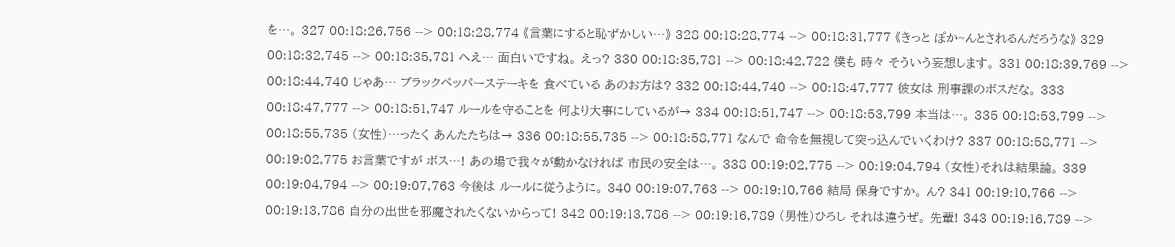を…。 327 00:18:26,756 --> 00:18:28,774 《言葉にすると恥ずかしい…》 328 00:18:28,774 --> 00:18:31,777 《きっと ぽか~んとされるんだろうな》 329 00:18:32,745 --> 00:18:35,781 へえ… 面白いですね。 えっ? 330 00:18:35,781 --> 00:18:42,722 僕も 時々 そういう妄想します。 331 00:18:39,769 --> 00:18:44,740 じゃあ… ブラックペッパーステーキを 食べている あのお方は? 332 00:18:44,740 --> 00:18:47,777 彼女は 刑事課のボスだな。 333 00:18:47,777 --> 00:18:51,747 ルールを守ることを 何より大事にしているが→ 334 00:18:51,747 --> 00:18:53,799 本当は…。 335 00:18:53,799 --> 00:18:55,735 (女性)…ったく あんたたちは→ 336 00:18:55,735 --> 00:18:58,771 なんで 命令を無視して突っ込んでいくわけ? 337 00:18:58,771 --> 00:19:02,775 お言葉ですが ボス…! あの場で我々が動かなければ 市民の安全は…。 338 00:19:02,775 --> 00:19:04,794 (女性)それは結果論。 339 00:19:04,794 --> 00:19:07,763 今後は ルールに従うように。 340 00:19:07,763 --> 00:19:10,766 結局 保身ですか。 ん? 341 00:19:10,766 --> 00:19:13,786 自分の出世を邪魔されたくないからって! 342 00:19:13,786 --> 00:19:16,789 (男性)ひろし それは違うぜ。 先輩! 343 00:19:16,789 -->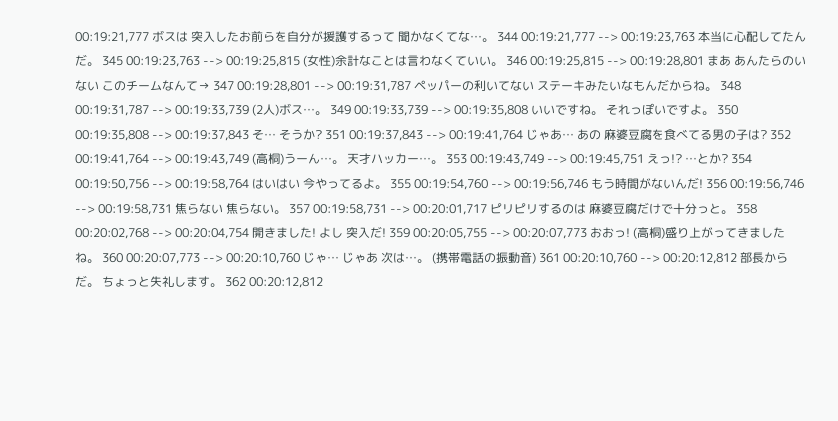00:19:21,777 ボスは 突入したお前らを自分が援護するって 聞かなくてな…。 344 00:19:21,777 --> 00:19:23,763 本当に心配してたんだ。 345 00:19:23,763 --> 00:19:25,815 (女性)余計なことは言わなくていい。 346 00:19:25,815 --> 00:19:28,801 まあ あんたらのいない このチームなんて→ 347 00:19:28,801 --> 00:19:31,787 ペッパーの利いてない ステーキみたいなもんだからね。 348 00:19:31,787 --> 00:19:33,739 (2人)ボス…。 349 00:19:33,739 --> 00:19:35,808 いいですね。 それっぽいですよ。 350 00:19:35,808 --> 00:19:37,843 そ… そうか? 351 00:19:37,843 --> 00:19:41,764 じゃあ… あの 麻婆豆腐を食べてる男の子は? 352 00:19:41,764 --> 00:19:43,749 (高桐)うーん…。 天才ハッカー…。 353 00:19:43,749 --> 00:19:45,751 えっ!? …とか? 354 00:19:50,756 --> 00:19:58,764 はいはい 今やってるよ。 355 00:19:54,760 --> 00:19:56,746 もう時間がないんだ! 356 00:19:56,746 --> 00:19:58,731 焦らない 焦らない。 357 00:19:58,731 --> 00:20:01,717 ピリピリするのは 麻婆豆腐だけで十分っと。 358 00:20:02,768 --> 00:20:04,754 開きました! よし 突入だ! 359 00:20:05,755 --> 00:20:07,773 おおっ! (高桐)盛り上がってきましたね。 360 00:20:07,773 --> 00:20:10,760 じゃ… じゃあ 次は…。 (携帯電話の振動音) 361 00:20:10,760 --> 00:20:12,812 部長からだ。 ちょっと失礼します。 362 00:20:12,812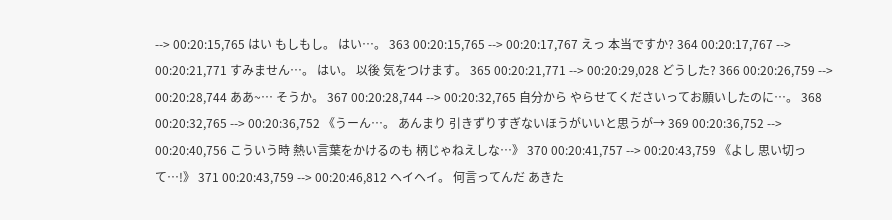--> 00:20:15,765 はい もしもし。 はい…。 363 00:20:15,765 --> 00:20:17,767 えっ 本当ですか? 364 00:20:17,767 --> 00:20:21,771 すみません…。 はい。 以後 気をつけます。 365 00:20:21,771 --> 00:20:29,028 どうした? 366 00:20:26,759 --> 00:20:28,744 ああ~… そうか。 367 00:20:28,744 --> 00:20:32,765 自分から やらせてくださいってお願いしたのに…。 368 00:20:32,765 --> 00:20:36,752 《うーん…。 あんまり 引きずりすぎないほうがいいと思うが→ 369 00:20:36,752 --> 00:20:40,756 こういう時 熱い言葉をかけるのも 柄じゃねえしな…》 370 00:20:41,757 --> 00:20:43,759 《よし 思い切って…!》 371 00:20:43,759 --> 00:20:46,812 ヘイヘイ。 何言ってんだ あきた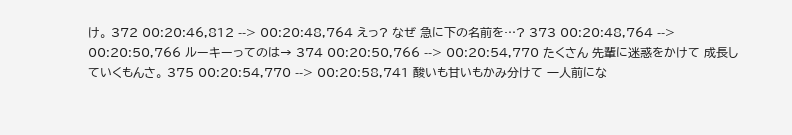け。 372 00:20:46,812 --> 00:20:48,764 えっ? なぜ 急に下の名前を…? 373 00:20:48,764 --> 00:20:50,766 ルーキーってのは→ 374 00:20:50,766 --> 00:20:54,770 たくさん 先輩に迷惑をかけて 成長していくもんさ。 375 00:20:54,770 --> 00:20:58,741 酸いも甘いもかみ分けて 一人前にな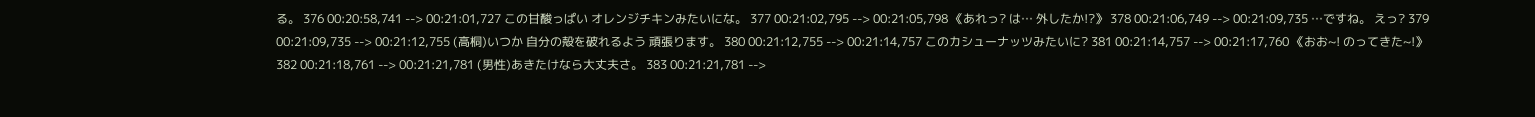る。 376 00:20:58,741 --> 00:21:01,727 この甘酸っぱい オレンジチキンみたいにな。 377 00:21:02,795 --> 00:21:05,798 《あれっ? は… 外したか!?》 378 00:21:06,749 --> 00:21:09,735 …ですね。 えっ? 379 00:21:09,735 --> 00:21:12,755 (高桐)いつか 自分の殻を破れるよう 頑張ります。 380 00:21:12,755 --> 00:21:14,757 このカシューナッツみたいに? 381 00:21:14,757 --> 00:21:17,760 《おお~! のってきた~!》 382 00:21:18,761 --> 00:21:21,781 (男性)あきたけなら大丈夫さ。 383 00:21:21,781 -->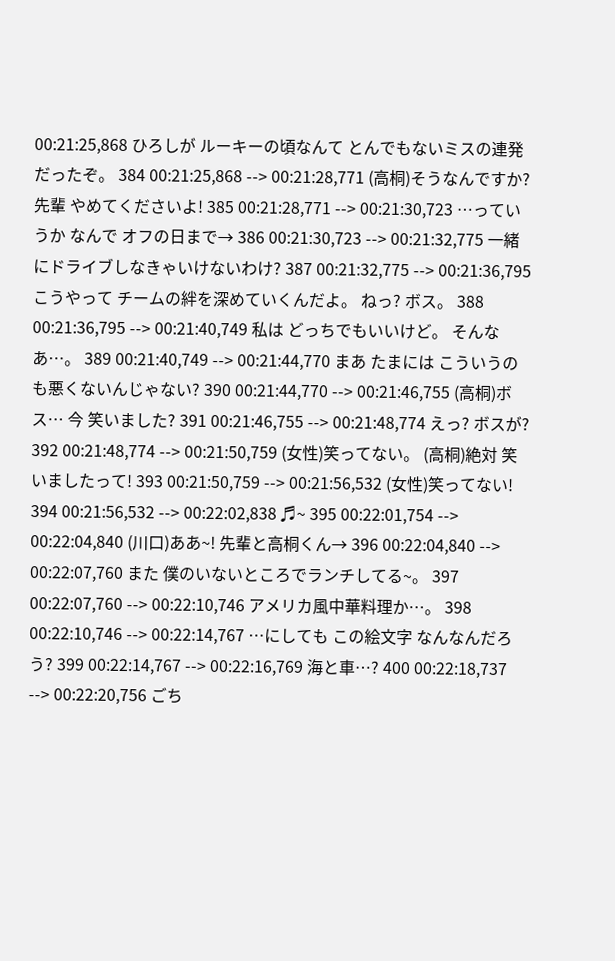00:21:25,868 ひろしが ルーキーの頃なんて とんでもないミスの連発だったぞ。 384 00:21:25,868 --> 00:21:28,771 (高桐)そうなんですか? 先輩 やめてくださいよ! 385 00:21:28,771 --> 00:21:30,723 …っていうか なんで オフの日まで→ 386 00:21:30,723 --> 00:21:32,775 一緒にドライブしなきゃいけないわけ? 387 00:21:32,775 --> 00:21:36,795 こうやって チームの絆を深めていくんだよ。 ねっ? ボス。 388 00:21:36,795 --> 00:21:40,749 私は どっちでもいいけど。 そんなあ…。 389 00:21:40,749 --> 00:21:44,770 まあ たまには こういうのも悪くないんじゃない? 390 00:21:44,770 --> 00:21:46,755 (高桐)ボス… 今 笑いました? 391 00:21:46,755 --> 00:21:48,774 えっ? ボスが? 392 00:21:48,774 --> 00:21:50,759 (女性)笑ってない。 (高桐)絶対 笑いましたって! 393 00:21:50,759 --> 00:21:56,532 (女性)笑ってない! 394 00:21:56,532 --> 00:22:02,838 ♬~ 395 00:22:01,754 --> 00:22:04,840 (川口)ああ~! 先輩と高桐くん→ 396 00:22:04,840 --> 00:22:07,760 また 僕のいないところでランチしてる~。 397 00:22:07,760 --> 00:22:10,746 アメリカ風中華料理か…。 398 00:22:10,746 --> 00:22:14,767 …にしても この絵文字 なんなんだろう? 399 00:22:14,767 --> 00:22:16,769 海と車…? 400 00:22:18,737 --> 00:22:20,756 ごち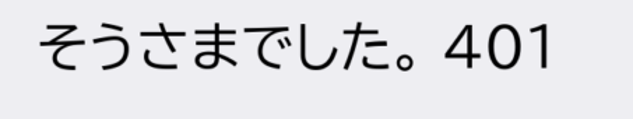そうさまでした。 401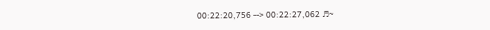00:22:20,756 --> 00:22:27,062 ♬~